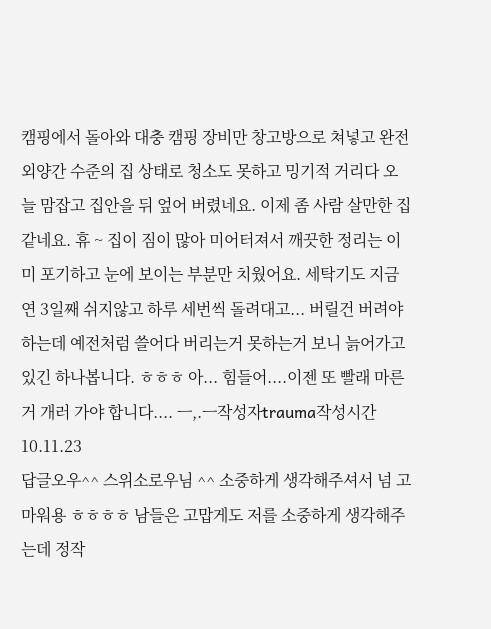캠핑에서 돌아와 대충 캠핑 장비만 창고방으로 쳐넣고 완전 외양간 수준의 집 상태로 청소도 못하고 밍기적 거리다 오늘 맘잡고 집안을 뒤 엎어 버렸네요. 이제 좀 사람 살만한 집 같네요. 휴 ~ 집이 짐이 많아 미어터져서 깨끗한 정리는 이미 포기하고 눈에 보이는 부분만 치웠어요. 세탁기도 지금 연 3일째 쉬지않고 하루 세번씩 돌려대고... 버릴건 버려야 하는데 예전처럼 쓸어다 버리는거 못하는거 보니 늙어가고 있긴 하나봅니다. ㅎㅎㅎ 아... 힘들어....이젠 또 빨래 마른거 개러 가야 합니다.... ㅡ,.ㅡ작성자trauma작성시간10.11.23
답글오우^^ 스위소로우님 ^^ 소중하게 생각해주셔서 넘 고마워용 ㅎㅎㅎㅎ 남들은 고맙게도 저를 소중하게 생각해주는데 정작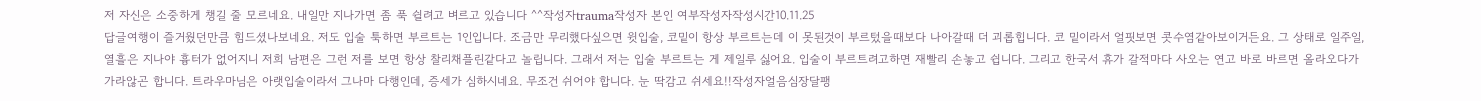저 자신은 소중하게 챙길 줄 모르네요. 내일만 지나가면 좀 푹 쉴려고 벼르고 있습니다 ^^작성자trauma작성자 본인 여부작성자작성시간10.11.25
답글여행이 즐거웠던만큼 힘드셨나보네요. 저도 입술 툭하면 부르트는 1인입니다. 조금만 무리했다싶으면 윗입술, 코밑이 항상 부르트는데 이 못된것이 부르텄을때보다 나아갈때 더 괴롭힙니다. 코 밑이라서 얼핏보면 콧수염같아보이거든요. 그 상태로 일주일, 열흘은 지나야 흉터가 없어지니 저희 남편은 그런 저를 보면 항상 찰리채플린같다고 놀립니다. 그래서 저는 입술 부르트는 게 제일루 싫어요. 입술이 부르트려고하면 재빨리 손놓고 쉽니다. 그리고 한국서 휴가 갈적마다 사오는 연고 바로 바르면 올라오다가 가라않곤 합니다. 트라우마님은 아랫입술이라서 그나마 다행인데, 증세가 심하시네요. 무조건 쉬어야 합니다. 눈 딱감고 쉬세요!!작성자얼음심장달팽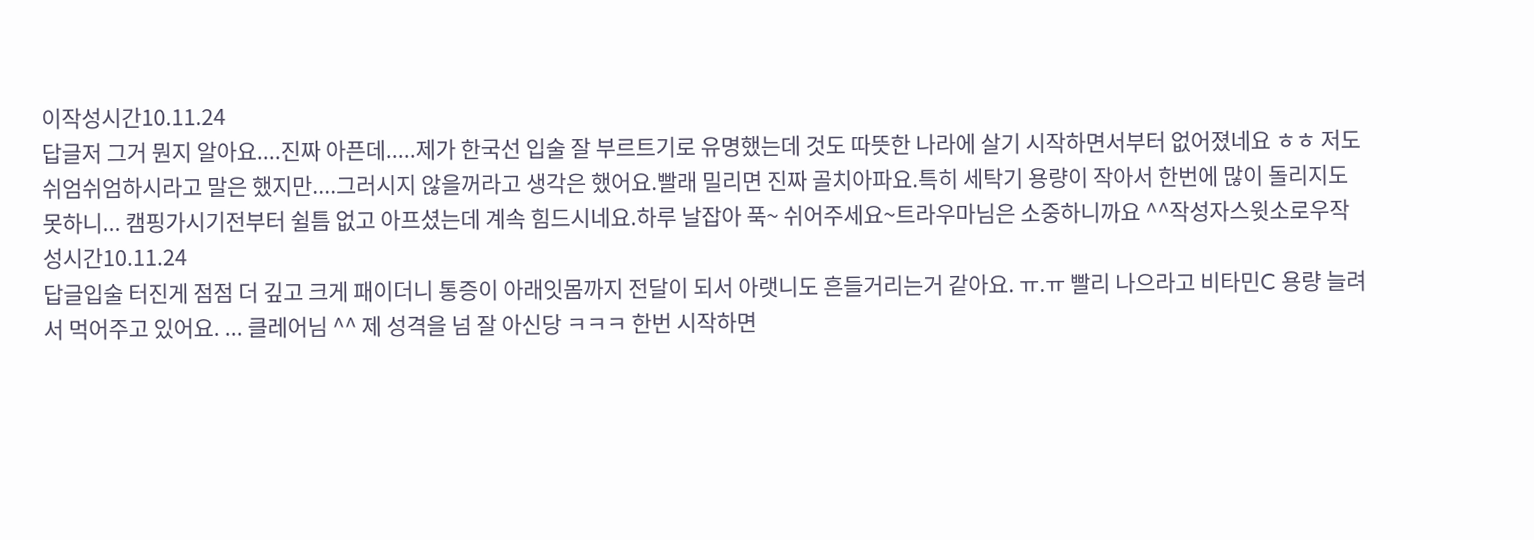이작성시간10.11.24
답글저 그거 뭔지 알아요....진짜 아픈데.....제가 한국선 입술 잘 부르트기로 유명했는데 것도 따뜻한 나라에 살기 시작하면서부터 없어졌네요 ㅎㅎ 저도 쉬엄쉬엄하시라고 말은 했지만....그러시지 않을꺼라고 생각은 했어요.빨래 밀리면 진짜 골치아파요.특히 세탁기 용량이 작아서 한번에 많이 돌리지도 못하니... 캠핑가시기전부터 쉴틈 없고 아프셨는데 계속 힘드시네요.하루 날잡아 푹~ 쉬어주세요~트라우마님은 소중하니까요 ^^작성자스윗소로우작성시간10.11.24
답글입술 터진게 점점 더 깊고 크게 패이더니 통증이 아래잇몸까지 전달이 되서 아랫니도 흔들거리는거 같아요. ㅠ.ㅠ 빨리 나으라고 비타민C 용량 늘려서 먹어주고 있어요. ... 클레어님 ^^ 제 성격을 넘 잘 아신당 ㅋㅋㅋ 한번 시작하면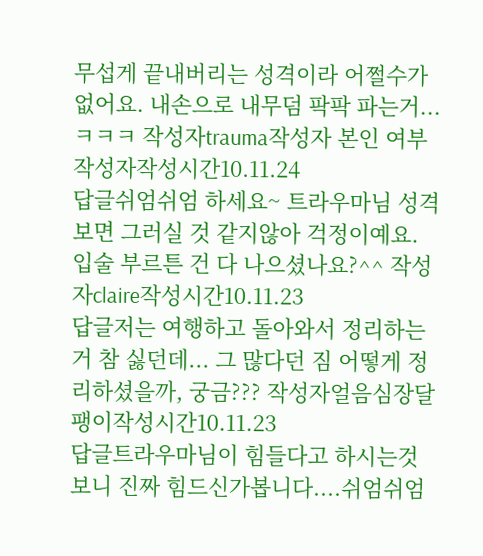무섭게 끝내버리는 성격이라 어쩔수가 없어요. 내손으로 내무덤 팍팍 파는거...ㅋㅋㅋ 작성자trauma작성자 본인 여부작성자작성시간10.11.24
답글쉬엄쉬엄 하세요~ 트라우마님 성격 보면 그러실 것 같지않아 걱정이예요. 입술 부르튼 건 다 나으셨나요?^^ 작성자claire작성시간10.11.23
답글저는 여행하고 돌아와서 정리하는 거 참 싫던데... 그 많다던 짐 어떻게 정리하셨을까, 궁금??? 작성자얼음심장달팽이작성시간10.11.23
답글트라우마님이 힘들다고 하시는것 보니 진짜 힘드신가봅니다....쉬엄쉬엄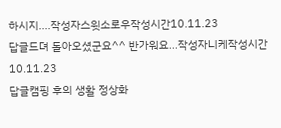하시지....작성자스윗소로우작성시간10.11.23
답글드뎌 돌아오셨군요^^ 반가워요...작성자니케작성시간10.11.23
답글캠핑 후의 생활 정상화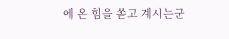에 온 힘을 쏟고 계시는군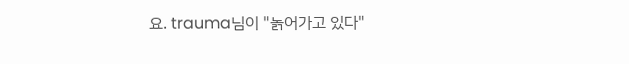요. trauma님이 "놁어가고 있다"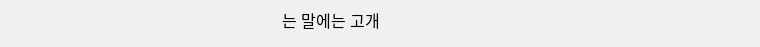는 말에는 고개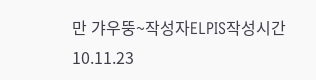만 갸우뚱~작성자ELPIS작성시간10.11.23